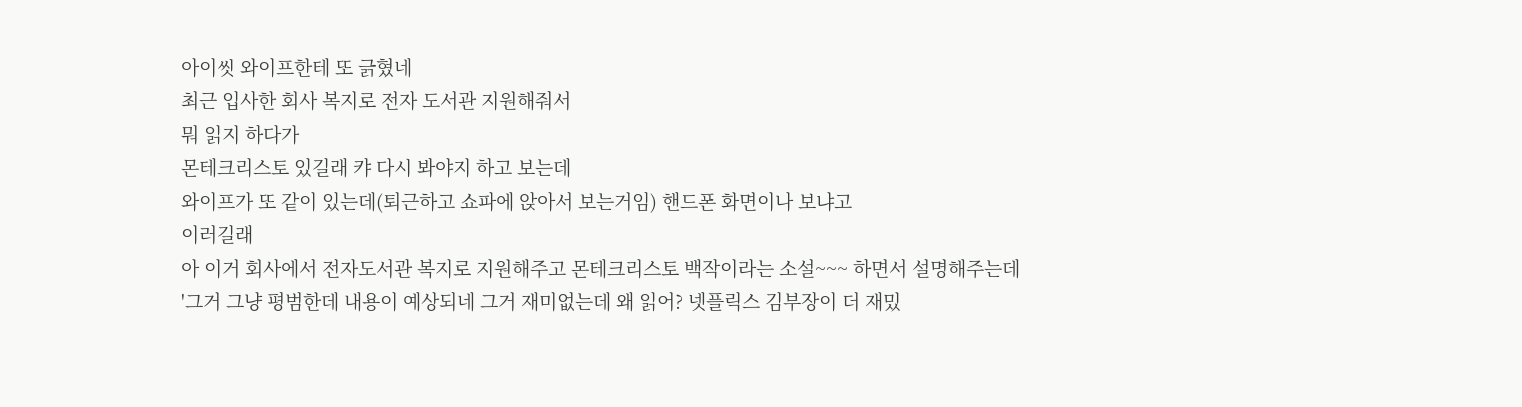아이씻 와이프한테 또 긁혔네
최근 입사한 회사 복지로 전자 도서관 지원해줘서
뭐 읽지 하다가
몬테크리스토 있길래 캬 다시 봐야지 하고 보는데
와이프가 또 같이 있는데(퇴근하고 쇼파에 앉아서 보는거임) 핸드폰 화면이나 보냐고
이러길래
아 이거 회사에서 전자도서관 복지로 지원해주고 몬테크리스토 백작이라는 소설~~~ 하면서 설명해주는데
'그거 그냥 평범한데 내용이 예상되네 그거 재미없는데 왜 읽어? 넷플릭스 김부장이 더 재밌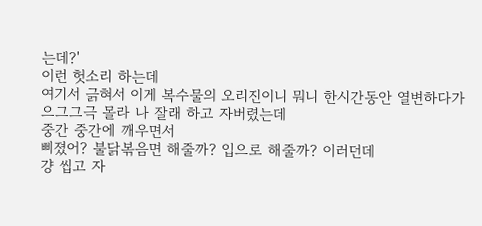는데?'
이런 헛소리 하는데
여기서 긁혀서 이게 복수물의 오리진이니 뭐니 한시간동안 열변하다가
으그그극 몰라 나 잘래 하고 자버렸는데
중간 중간에 깨우면서
삐졌어? 불닭볶음면 해줄까? 입으로 해줄까? 이러던데
걍 씹고 자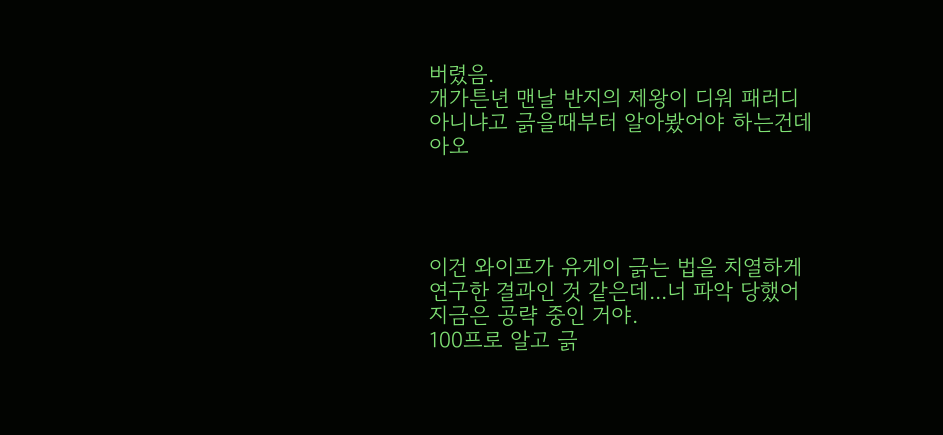버렸음.
개가튼년 맨날 반지의 제왕이 디워 패러디 아니냐고 긁을때부터 알아봤어야 하는건데 아오




이건 와이프가 유게이 긁는 법을 치열하게 연구한 결과인 것 같은데...너 파악 당했어 지금은 공략 중인 거야.
100프로 알고 긁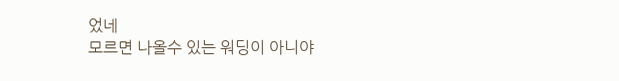었네
모르면 나올수 있는 워딩이 아니야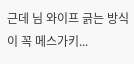근데 님 와이프 긁는 방식이 꼭 메스가키...